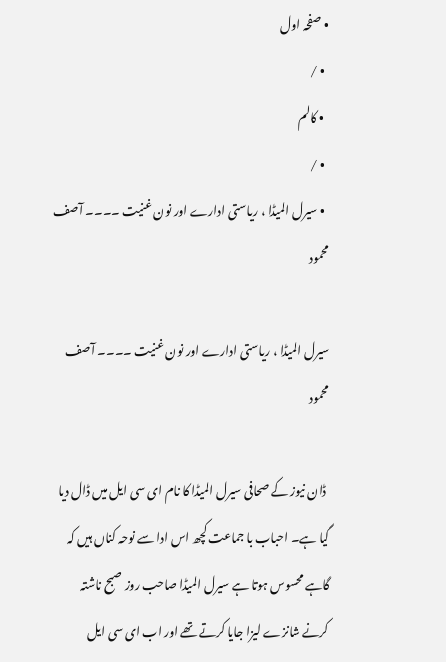• صفحہ اول
  • /
  • کالم
  • /
  • سیرل المیڈا ، ریاستی ادارے اور نون غنیت ۔۔۔۔ آصف محمود

سیرل المیڈا ، ریاستی ادارے اور نون غنیت ۔۔۔۔ آصف محمود

 ڈان نیوز کے صحافی سیرل المیڈا کا نام ای سی ایل میں ڈال دیا گیا ہے۔ احباب با جماعت کچھ اس ادا سے نوحہ کناں ہیں کہ گاہے محسوس ہوتا ہے سیرل المیڈا صاحب روز صبح ناشتہ کرنے شانزے لیزا جایا کرتے تھے اور اب ای سی ایل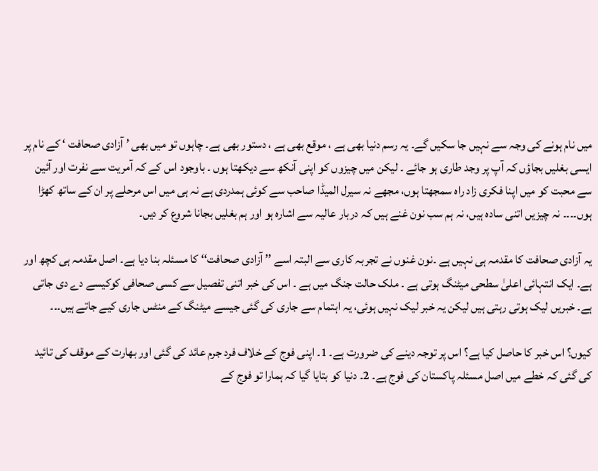میں نام ہونے کی وجہ سے نہیں جا سکیں گے۔ یہ رسم دنیا بھی ہے ، موقع بھی ہے ، دستور بھی ہے۔ چاہوں تو میں بھی ’ آزادی صحافت ‘ کے نام پر ایسی بغلیں بجاؤں کہ آپ پر وجد طاری ہو جائے ۔ لیکن میں چیزوں کو اپنی آنکھ سے دیکھتا ہوں ۔ باوجود اس کے کہ آمریت سے نفرت اور آئین سے محبت کو میں اپنا فکری زاد راہ سمجھتا ہوں، مجھے نہ سیرل المیڈا صاحب سے کوئی ہمدردی ہے نہ ہی میں اس مرحلے پر ان کے ساتھ کھڑا ہوں۔۔۔۔ نہ چیزیں اتنی سادہ ہیں، نہ ہم سب نون غنے ہیں کہ دربار عالیہ سے اشارہ ہو اور ہم بغلیں بجانا شروع کر دیں۔

یہ آزادی صحافت کا مقدمہ ہی نہیں ہے ۔نون غنوں نے تجربہ کاری سے البتہ اسے ’’ آزادی صحافت‘‘ کا مسئلہ بنا دیا ہے۔ اصل مقدمہ ہی کچھ اور ہے۔ ایک انتہائی اعلیٰ سطحی میٹنگ ہوتی ہے ۔ ملک حالت جنگ میں ہے ۔ اس کی خبر اتنی تفصیل سے کسی صحافی کوکیسے دے دی جاتی ہے۔ خبریں لیک ہوتی رہتی ہیں لیکن یہ خبر لیک نہیں ہوئی، یہ اہتمام سے جاری کی گئی جیسے میٹنگ کے منٹس جاری کیے جاتے ہیں۔۔۔

کیوں؟ اس خبر کا حاصل کیا ہے؟ اس پر توجہ دینے کی ضرورت ہے۔ 1۔ اپنی فوج کے خلاف فرد جرم عائد کی گئی اور بھارت کے موقف کی تائید کی گئی کہ خطے میں اصل مسئلہ پاکستان کی فوج ہے۔ 2۔ دنیا کو بتایا گیا کہ ہمارا تو فوج کے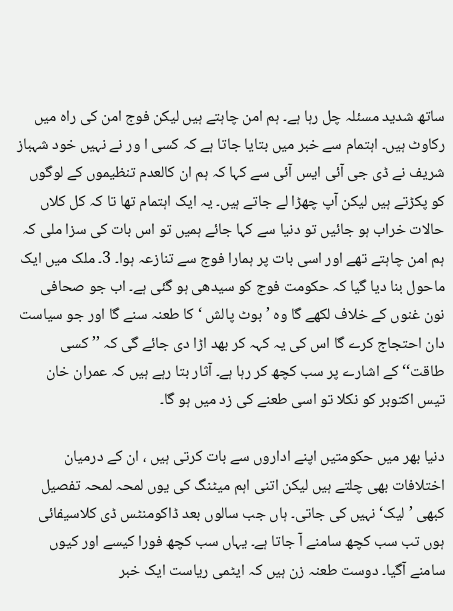ساتھ شدید مسئلہ چل رہا ہے۔ ہم امن چاہتے ہیں لیکن فوج امن کی راہ میں رکاوٹ ہیں۔ اہتمام سے خبر میں بتایا جاتا ہے کہ کسی ا ور نے نہیں خود شہباز شریف نے ڈی جی آئی ایس آئی سے کہا کہ ہم ان کالعدم تنظیموں کے لوگوں کو پکڑتے ہیں لیکن آپ چھڑا لے جاتے ہیں۔ یہ ایک اہتمام تھا تا کہ کل کلاں حالات خراب ہو جائیں تو دنیا سے کہا جائے ہمیں تو اس بات کی سزا ملی کہ ہم امن چاہتے تھے اور اسی بات پر ہمارا فوج سے تنازعہ ہوا۔ 3۔ ملک میں ایک ماحول بنا دیا گیا کہ حکومت فوج کو سیدھی ہو گئی ہے۔ اب جو صحافی نون غنوں کے خلاف لکھے گا وہ ’ بوٹ پالش ‘ کا طعنہ سنے گا اور جو سیاست دان احتجاج کرے گا اس کی یہ کہہ کر بھد اڑا دی جائے گی کہ ’’ کسی طاقت‘‘ کے اشارے پر سب کچھ کر رہا ہے۔ آثار بتا رہے ہیں کہ عمران خان تیس اکتوبر کو نکلا تو اسی طعنے کی زد میں ہو گا۔

دنیا بھر میں حکومتیں اپنے اداروں سے بات کرتی ہیں ، ان کے درمیان اختلافات بھی چلتے ہیں لیکن اتنی اہم میٹنگ کی یوں لمحہ لمحہ تفصیل کبھی ’لیک‘ نہیں کی جاتی۔ ہاں جب سالوں بعد ڈاکومنٹس ڈی کلاسیفائی ہوں تب سب کچھ سامنے آ جاتا ہے۔ یہاں سب کچھ فورا کیسے اور کیوں سامنے آگیا۔ دوست طعنہ زن ہیں کہ ایٹمی ریاست ایک خبر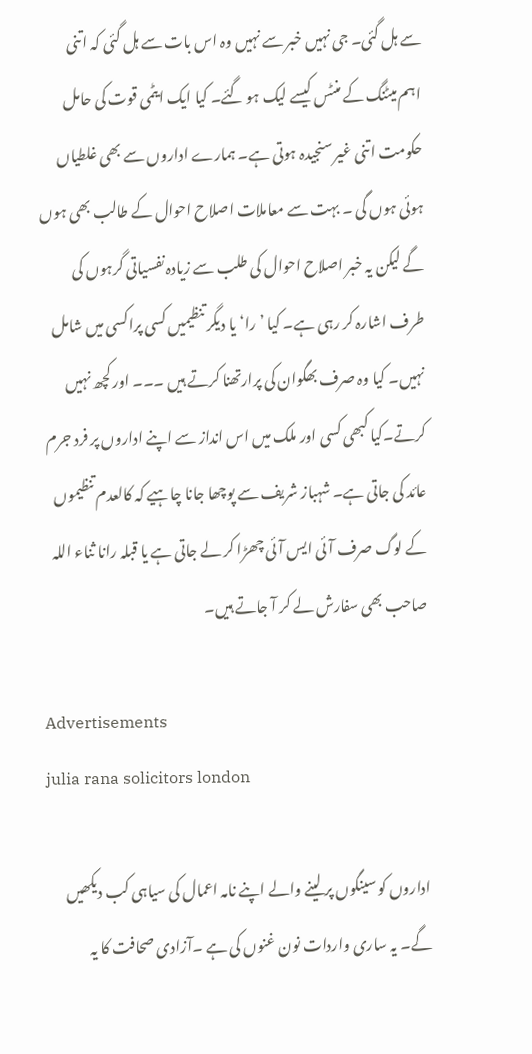سے ہل گئی۔ جی نہیں خبر سے نہیں وہ اس بات سے ہل گئی کہ اتنی اہم میٹنگ کے منٹس کیسے لیک ہو گئے۔ کیا ایک ایٹمی قوت کی حامل حکومت اتنی غیر سنجیدہ ہوتی ہے۔ ہمارے اداروں سے بھی غلطیاں ہوئی ہوں گی ۔ بہت سے معاملات اصلاح احوال کے طالب بھی ہوں گے لیکن یہ خبر اصلاح احوال کی طلب سے زیادہ نفسیاتی گرہوں کی طرف اشارہ کر رہی ہے۔ کیا ’را‘ یا دیگر تنظیمیں کسی پراکسی میں شامل نہیں۔ کیا وہ صرف بھگوان کی پرارتھنا کرتے ہیں ۔۔۔ اور کچھ نہیں کرتے۔کیا کبھی کسی اور ملک میں اس انداز سے اپنے اداروں پر فرد جرم عائد کی جاتی ہے۔ شہباز شریف سے پوچھا جانا چاہیے کہ کالعدم تنظیموں کے لوگ صرف آئی ایس آئی چھڑا کر لے جاتی ہے یا قبلہ رانا ثناء اللہ صاحب بھی سفارش لے کر آ جاتے ہیں۔

Advertisements
julia rana solicitors london

اداروں کو سینگوں پر لینے والے اپنے نامہ اعمال کی سیاہی کب دیکھیں گے۔ یہ ساری واردات نون غنوں کی ہے ۔آزادی صحافت کا یہ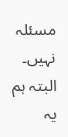مسئلہ نہیں۔ البتہ ہم یہ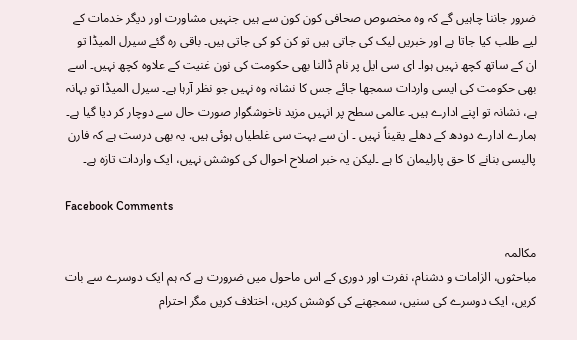ضرور جاننا چاہیں گے کہ وہ مخصوص صحافی کون کون سے ہیں جنہیں مشاورت اور دیگر خدمات کے لیے طلب کیا جاتا ہے اور خبریں لیک کی جاتی ہیں تو کن کو کی جاتی ہیں۔ باقی رہ گئے سیرل المیڈا تو ان کے ساتھ کچھ نہیں ہوا۔ ای سی ایل پر نام ڈالنا بھی حکومت کی نون غنیت کے علاوہ کچھ نہیں۔ اسے بھی حکومت کی ایسی واردات سمجھا جائے جس کا نشانہ وہ نہیں جو نظر آرہا ہے۔ سیرل المیڈا تو بہانہ ہے، نشانہ تو اپنے ادارے ہیں۔ عالمی سطح پر انہیں مزید ناخوشگوار صورت حال سے دوچار کر دیا گیا ہے۔ ہمارے ادارے دودھ کے دھلے یقیناً نہیں ۔ ان سے بہت سی غلطیاں ہوئی ہیں. یہ بھی درست ہے کہ فارن پالیسی بنانے کا حق پارلیمان کا ہے ۔لیکن یہ خبر اصلاح احوال کی کوشش نہیں، ایک واردات تازہ ہے۔

Facebook Comments

مکالمہ
مباحثوں، الزامات و دشنام، نفرت اور دوری کے اس ماحول میں ضرورت ہے کہ ہم ایک دوسرے سے بات کریں، ایک دوسرے کی سنیں، سمجھنے کی کوشش کریں، اختلاف کریں مگر احترام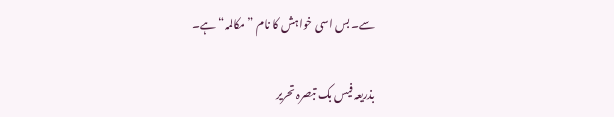سے۔ بس اسی خواہش کا نام ”مکالمہ“ ہے۔

بذریعہ فیس بک تبصرہ تحریر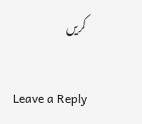کریں

Leave a Reply